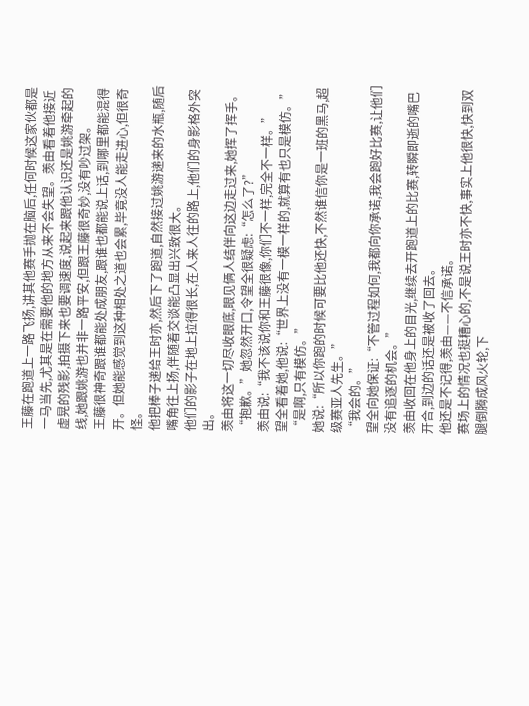王藤在跑道上一路飞扬,讲其他赛手抛在脑后,任何时候这家伙都是一马当先,尤其是在需要他的地方从来不会失望。羡由看着他接近虚晃的残影,拍摄下来也要调速度,说起来跟他认识还是姚游牵起的线,她跟姚游也并非一路平安,但跟王藤很奇妙,没有吵过架。
王藤很神奇跟谁都能处成朋友,跟谁也都能说上话,到哪里都能混得开。但她能感觉到这种相处之道也会累,毕竟没人能走进心,但很奇怪。
他把棒子递给王时亦,然后下了跑道,自然接过姚游递来的水瓶,随后嘴角往上扬,伴随着交谈能凸显出兴致很大。
他们的影子在地上拉得很长,在人来人往的路上,他们的身影格外突出。
羡由将这一切尽收眼底,眼见俩人结伴向这边走过来,她挥了挥手。
“抱歉。”她忽然开口,令望全很疑虑:“怎么了?”
羡由说:“我不该说你和王藤很像,你们不一样,完全不一样。”
望全看着她,他说:“世界上没有一模一样的,就算有也只是模仿。”
“是啊,只有模仿。”
她说:“所以你跑的时候可要比他还快,不然谁信你是一班的黑马,超级赛亚人先生。”
“我会的。”
望全向她保证:“不管过程如何,我都向你承诺,我会跑好比赛,让他们没有追逐的机会。”
羡由收回在他身上的目光,继续去开跑道上的比赛,转瞬即逝的嘴巴开合,到边的话还是被收了回去。
他还是不记得,羡由——不信承诺。
赛场上的情况也挺糟心的,不是说王时亦不快,事实上他很快,快到双腿倒腾成风火轮,下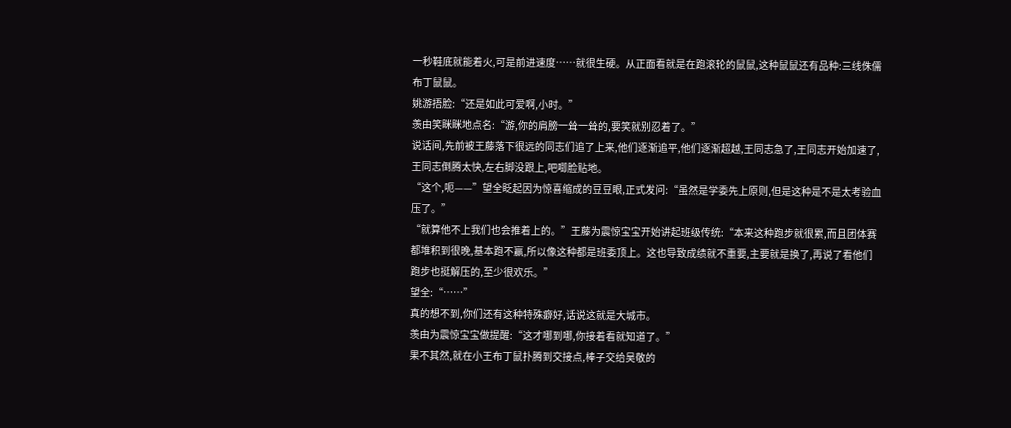一秒鞋底就能着火,可是前进速度……就很生硬。从正面看就是在跑滚轮的鼠鼠,这种鼠鼠还有品种:三线侏儒布丁鼠鼠。
姚游捂脸:“还是如此可爱啊,小时。”
羡由笑眯眯地点名:“游,你的肩膀一耸一耸的,要笑就别忍着了。”
说话间,先前被王藤落下很远的同志们追了上来,他们逐渐追平,他们逐渐超越,王同志急了,王同志开始加速了,王同志倒腾太快,左右脚没跟上,吧唧脸贴地。
“这个,呃——”望全眨起因为惊喜缩成的豆豆眼,正式发问:“虽然是学委先上原则,但是这种是不是太考验血压了。”
“就算他不上我们也会推着上的。”王藤为震惊宝宝开始讲起班级传统:“本来这种跑步就很累,而且团体赛都堆积到很晚,基本跑不赢,所以像这种都是班委顶上。这也导致成绩就不重要,主要就是换了,再说了看他们跑步也挺解压的,至少很欢乐。”
望全:“……”
真的想不到,你们还有这种特殊癖好,话说这就是大城市。
羡由为震惊宝宝做提醒:“这才哪到哪,你接着看就知道了。”
果不其然,就在小王布丁鼠扑腾到交接点,棒子交给吴敬的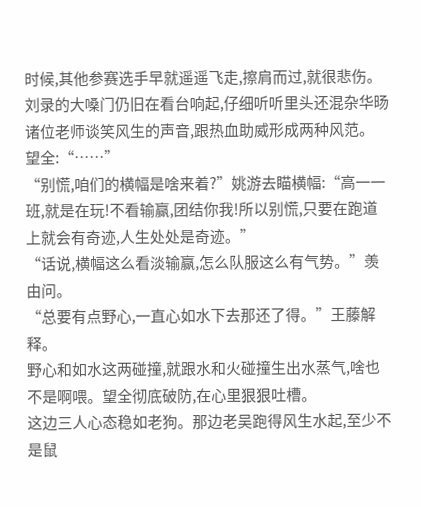时候,其他参赛选手早就遥遥飞走,擦肩而过,就很悲伤。
刘录的大嗓门仍旧在看台响起,仔细听听里头还混杂华旸诸位老师谈笑风生的声音,跟热血助威形成两种风范。
望全:“……”
“别慌,咱们的横幅是啥来着?”姚游去瞄横幅:“高一一班,就是在玩!不看输赢,团结你我!所以别慌,只要在跑道上就会有奇迹,人生处处是奇迹。”
“话说,横幅这么看淡输赢,怎么队服这么有气势。”羡由问。
“总要有点野心,一直心如水下去那还了得。”王藤解释。
野心和如水这两碰撞,就跟水和火碰撞生出水蒸气,啥也不是啊喂。望全彻底破防,在心里狠狠吐槽。
这边三人心态稳如老狗。那边老吴跑得风生水起,至少不是鼠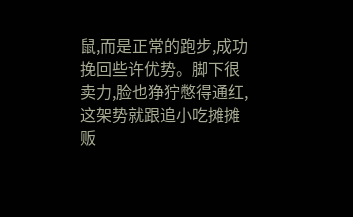鼠,而是正常的跑步,成功挽回些许优势。脚下很卖力,脸也狰狞憋得通红,这架势就跟追小吃摊摊贩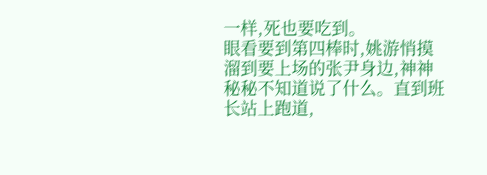一样,死也要吃到。
眼看要到第四棒时,姚游悄摸溜到要上场的张尹身边,神神秘秘不知道说了什么。直到班长站上跑道,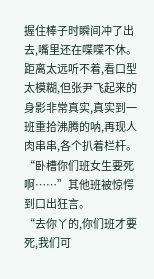握住棒子时瞬间冲了出去,嘴里还在喋喋不休。
距离太远听不着,看口型太模糊,但张尹飞起来的身影非常真实,真实到一班重拾沸腾的呐,再现人肉串串,各个扒着栏杆。
“卧槽你们班女生要死啊……”其他班被惊愕到口出狂言。
“去你丫的,你们班才要死,我们可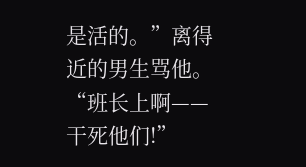是活的。”离得近的男生骂他。
“班长上啊——干死他们!”